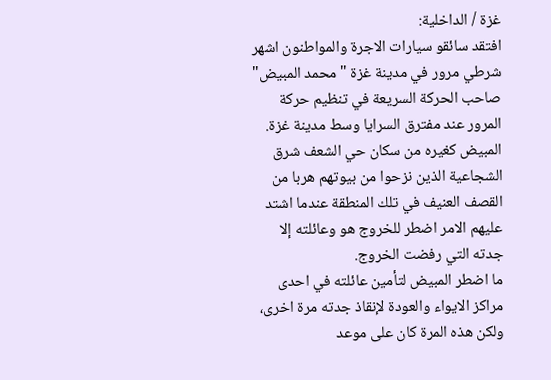غزة / الداخلية:
افتقد سائقو سيارات الاجرة والمواطنون اشهر شرطي مرور في مدينة غزة "محمد المبيض" صاحب الحركة السريعة في تنظيم حركة المرور عند مفترق السرايا وسط مدينة غزة.
المبيض كغيره من سكان حي الشعف شرق الشجاعية الذين نزحوا من بيوتهم هربا من القصف العنيف في تلك المنطقة عندما اشتد عليهم الامر اضطر للخروج هو وعائلته إلا جدته التي رفضت الخروج.
ما اضطر المبيض لتأمين عائلته في احدى مراكز الايواء والعودة لإنقاذ جدته مرة اخرى، ولكن هذه المرة كان على موعد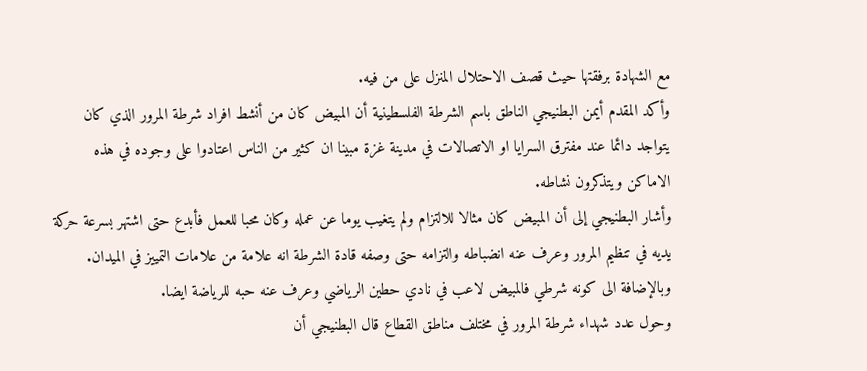مع الشهادة برفقتها حيث قصف الاحتلال المنزل على من فيه.
وأكد المقدم أيمن البطنيجي الناطق باسم الشرطة الفلسطينية أن المبيض كان من أنشط افراد شرطة المرور الذي كان يتواجد دائما عند مفترق السرايا او الاتصالات في مدينة غزة مبينا ان كثير من الناس اعتادوا على وجوده في هذه الاماكن ويتذكرون نشاطه.
وأشار البطنيجي إلى أن المبيض كان مثالا للالتزام ولم يتغيب يوما عن عمله وكان محبا للعمل فأبدع حتى اشتهر بسرعة حركة يديه في تنظيم المرور وعرف عنه انضباطه والتزامه حتى وصفه قادة الشرطة انه علامة من علامات التمييز في الميدان.
وبالإضافة الى كونه شرطي فالمبيض لاعب في نادي حطين الرياضي وعرف عنه حبه للرياضة ايضا.
وحول عدد شهداء شرطة المرور في مختلف مناطق القطاع قال البطنيجي أن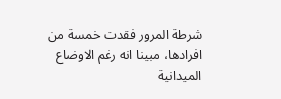شرطة المرور فقدت خمسة من افرادها، مبينا انه رغم الاوضاع الميدانية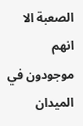الصعبة الا انهم موجودون في الميدان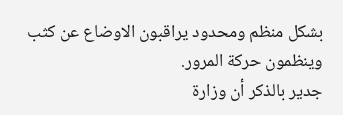بشكل منظم ومحدود يراقبون الاوضاع عن كثب وينظمون حركة المرور.
جدير بالذكر أن وزارة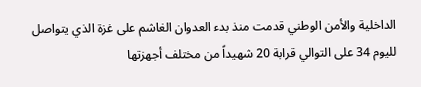الداخلية والأمن الوطني قدمت منذ بدء العدوان الغاشم على غزة الذي يتواصل لليوم 34 على التوالي قرابة 20 شهيداً من مختلف أجهزتها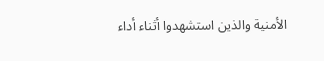الأمنية والذين استشهدوا أثناء أداء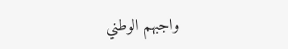واجبهم الوطني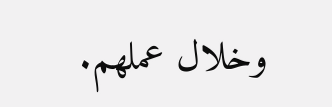وخلال عملهم.